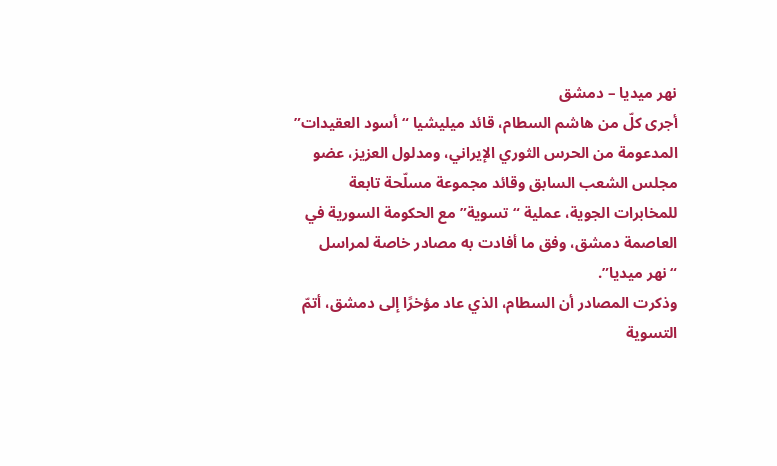نهر ميديا – دمشق
أجرى كلّ من هاشم السطام، قائد ميليشيا “أسود العقيدات” المدعومة من الحرس الثوري الإيراني، ومدلول العزيز، عضو مجلس الشعب السابق وقائد مجموعة مسلّحة تابعة للمخابرات الجوية، عملية “تسوية” مع الحكومة السورية في العاصمة دمشق، وفق ما أفادت به مصادر خاصة لمراسل “نهر ميديا”.
وذكرت المصادر أن السطام، الذي عاد مؤخرًا إلى دمشق، أتمّ التسوية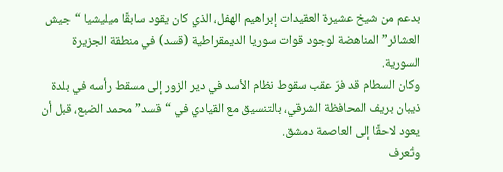بدعم من شيخ عشيرة العقيدات إبراهيم الهفل، الذي كان يقود سابقًا ميليشيا “جيش العشائر” المناهضة لوجود قوات سوريا الديمقراطية (قسد) في منطقة الجزيرة السورية.
وكان السطام قد فرّ عقب سقوط نظام الأسد في دير الزور إلى مسقط رأسه في بلدة ذيبان بريف المحافظة الشرقي، بالتنسيق مع القيادي في “قسد” محمد الضبع، قبل أن يعود لاحقًا إلى العاصمة دمشق.
وتُعرف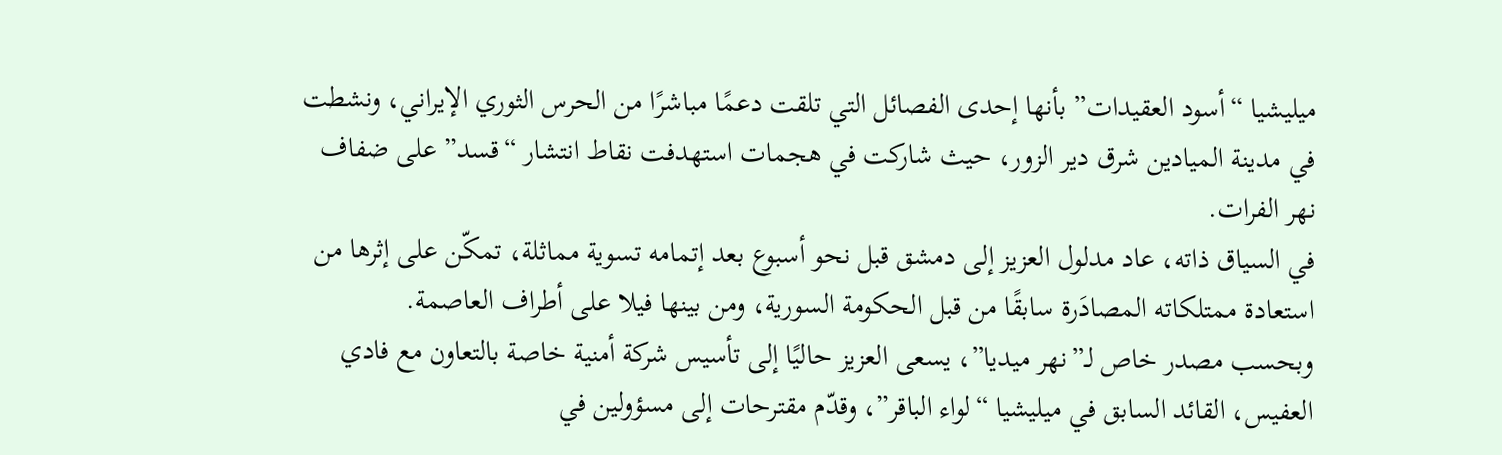ميليشيا “أسود العقيدات” بأنها إحدى الفصائل التي تلقت دعمًا مباشرًا من الحرس الثوري الإيراني، ونشطت في مدينة الميادين شرق دير الزور، حيث شاركت في هجمات استهدفت نقاط انتشار “قسد” على ضفاف نهر الفرات.
في السياق ذاته، عاد مدلول العزيز إلى دمشق قبل نحو أسبوع بعد إتمامه تسوية مماثلة، تمكّن على إثرها من استعادة ممتلكاته المصادَرة سابقًا من قبل الحكومة السورية، ومن بينها فيلا على أطراف العاصمة.
وبحسب مصدر خاص لـ”نهر ميديا”، يسعى العزيز حاليًا إلى تأسيس شركة أمنية خاصة بالتعاون مع فادي العفيس، القائد السابق في ميليشيا “لواء الباقر”، وقدّم مقترحات إلى مسؤولين في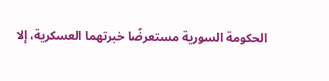الحكومة السورية مستعرضًا خبرتهما العسكرية، إلا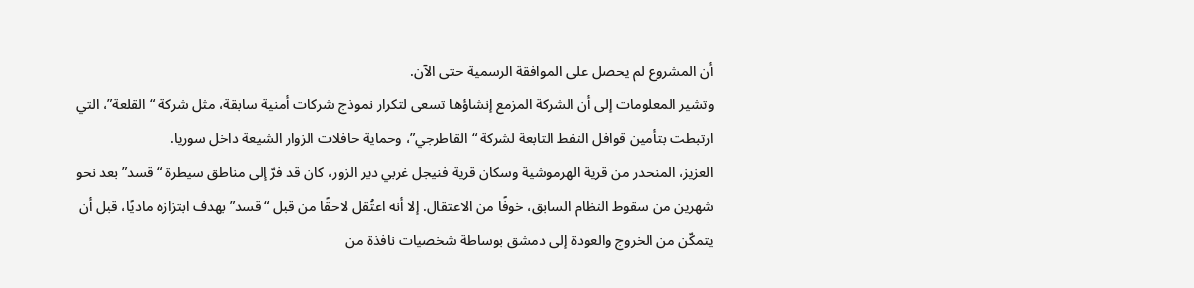أن المشروع لم يحصل على الموافقة الرسمية حتى الآن.
وتشير المعلومات إلى أن الشركة المزمع إنشاؤها تسعى لتكرار نموذج شركات أمنية سابقة، مثل شركة “القلعة”، التي ارتبطت بتأمين قوافل النفط التابعة لشركة “القاطرجي”، وحماية حافلات الزوار الشيعة داخل سوريا.
العزيز، المنحدر من قرية الهرموشية وسكان قرية فنيجل غربي دير الزور، كان قد فرّ إلى مناطق سيطرة “قسد” بعد نحو شهرين من سقوط النظام السابق، خوفًا من الاعتقال. إلا أنه اعتُقل لاحقًا من قبل “قسد” بهدف ابتزازه ماديًا، قبل أن يتمكّن من الخروج والعودة إلى دمشق بوساطة شخصيات نافذة من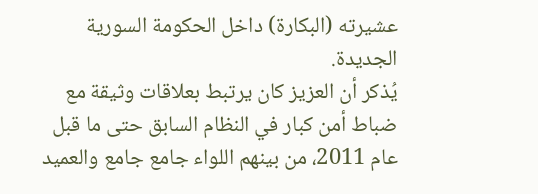عشيرته (البكارة) داخل الحكومة السورية الجديدة.
يُذكر أن العزيز كان يرتبط بعلاقات وثيقة مع ضباط أمن كبار في النظام السابق حتى ما قبل عام 2011، من بينهم اللواء جامع جامع والعميد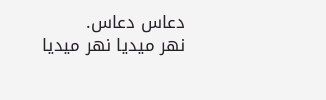دعاس دعاس.
نهر ميديا نهر ميديا